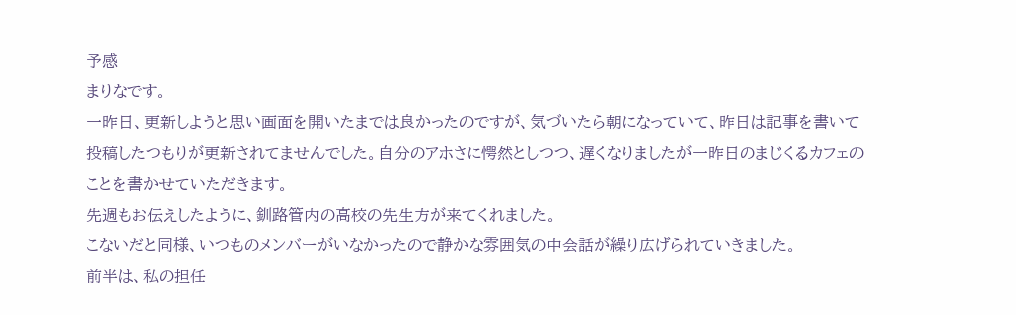予感
まりなです。
一昨日、更新しようと思い画面を開いたまでは良かったのですが、気づいたら朝になっていて、昨日は記事を書いて投稿したつもりが更新されてませんでした。自分のアホさに愕然としつつ、遅くなりましたが一昨日のまじくるカフェのことを書かせていただきます。
先週もお伝えしたように、釧路管内の高校の先生方が来てくれました。
こないだと同様、いつものメンバーがいなかったので静かな雰囲気の中会話が繰り広げられていきました。
前半は、私の担任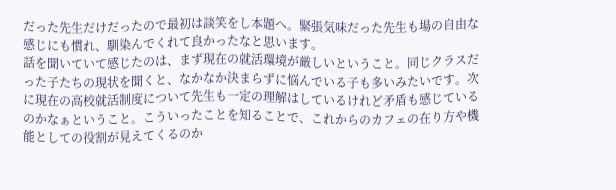だった先生だけだったので最初は談笑をし本題へ。緊張気味だった先生も場の自由な感じにも慣れ、馴染んでくれて良かったなと思います。
話を聞いていて感じたのは、まず現在の就活環境が厳しいということ。同じクラスだった子たちの現状を聞くと、なかなか決まらずに悩んでいる子も多いみたいです。次に現在の高校就活制度について先生も一定の理解はしているけれど矛盾も感じているのかなぁということ。こういったことを知ることで、これからのカフェの在り方や機能としての役割が見えてくるのか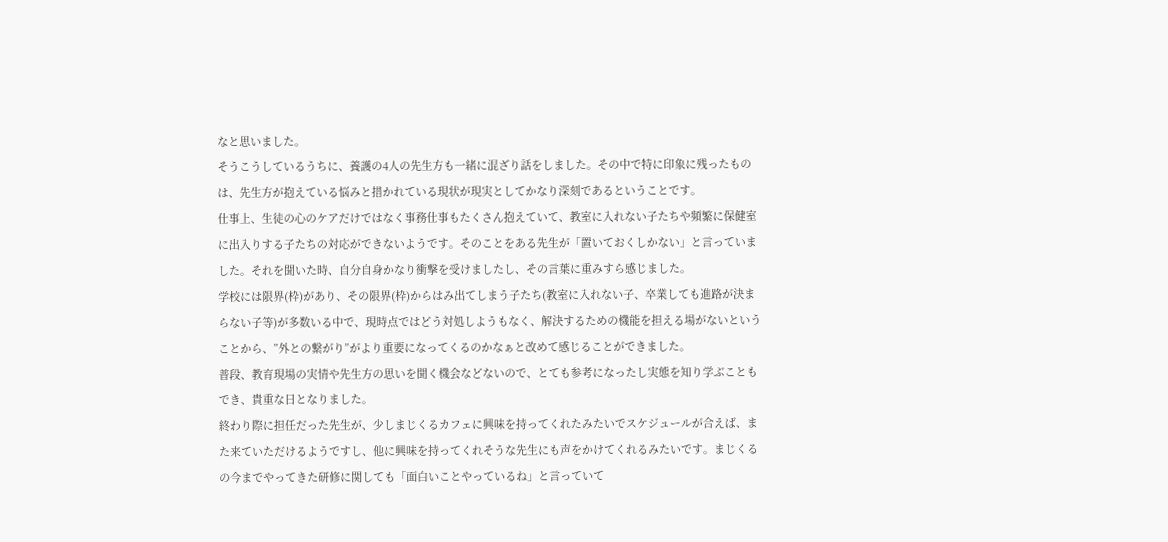なと思いました。
そうこうしているうちに、養護の4人の先生方も一緒に混ざり話をしました。その中で特に印象に残ったものは、先生方が抱えている悩みと措かれている現状が現実としてかなり深刻であるということです。
仕事上、生徒の心のケアだけではなく事務仕事もたくさん抱えていて、教室に入れない子たちや頻繁に保健室に出入りする子たちの対応ができないようです。そのことをある先生が「置いておくしかない」と言っていました。それを聞いた時、自分自身かなり衝撃を受けましたし、その言葉に重みすら感じました。
学校には限界(枠)があり、その限界(枠)からはみ出てしまう子たち(教室に入れない子、卒業しても進路が決まらない子等)が多数いる中で、現時点ではどう対処しようもなく、解決するための機能を担える場がないということから、”外との繋がり”がより重要になってくるのかなぁと改めて感じることができました。
普段、教育現場の実情や先生方の思いを聞く機会などないので、とても参考になったし実態を知り学ぶこともでき、貴重な日となりました。
終わり際に担任だった先生が、少しまじくるカフェに興味を持ってくれたみたいでスケジュールが合えば、また来ていただけるようですし、他に興味を持ってくれそうな先生にも声をかけてくれるみたいです。まじくるの今までやってきた研修に関しても「面白いことやっているね」と言っていて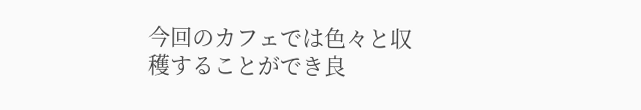今回のカフェでは色々と収穫することができ良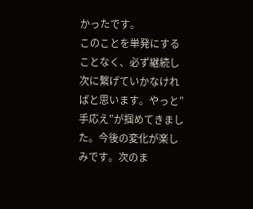かったです。
このことを単発にすることなく、必ず継続し次に繋げていかなければと思います。やっと”手応え”が掴めてきました。今後の変化が楽しみです。次のま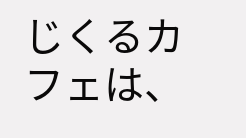じくるカフェは、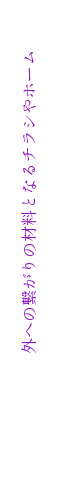外への繋がりの材料となるチラシやホーム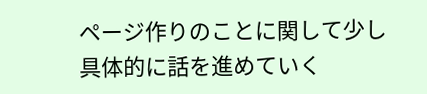ページ作りのことに関して少し具体的に話を進めていく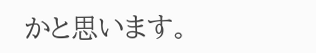かと思います。